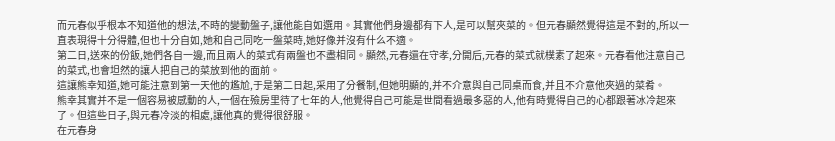而元春似乎根本不知道他的想法,不時的變動盤子,讓他能自如選用。其實他們身邊都有下人,是可以幫夾菜的。但元春顯然覺得這是不對的,所以一直表現得十分得體,但也十分自如,她和自己同吃一盤菜時,她好像并沒有什么不適。
第二日,送來的份飯,她們各自一邊,而且兩人的菜式有兩盤也不盡相同。顯然,元春還在守孝,分開后,元春的菜式就樸素了起來。元春看他注意自己的菜式,也會坦然的讓人把自己的菜放到他的面前。
這讓熊幸知道,她可能注意到第一天他的尷尬,于是第二日起,采用了分餐制,但她明顯的,并不介意與自己同桌而食,并且不介意他夾過的菜肴。
熊幸其實并不是一個容易被感動的人,一個在殮房里待了七年的人,他覺得自己可能是世間看過最多惡的人,他有時覺得自己的心都跟著冰冷起來了。但這些日子,與元春冷淡的相處,讓他真的覺得很舒服。
在元春身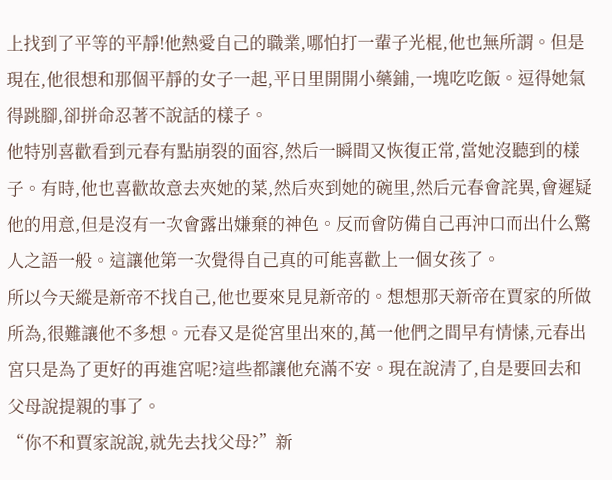上找到了平等的平靜!他熱愛自己的職業,哪怕打一輩子光棍,他也無所謂。但是現在,他很想和那個平靜的女子一起,平日里開開小藥鋪,一塊吃吃飯。逗得她氣得跳腳,卻拼命忍著不說話的樣子。
他特別喜歡看到元春有點崩裂的面容,然后一瞬間又恢復正常,當她沒聽到的樣子。有時,他也喜歡故意去夾她的菜,然后夾到她的碗里,然后元春會詫異,會遲疑他的用意,但是沒有一次會露出嫌棄的神色。反而會防備自己再沖口而出什么驚人之語一般。這讓他第一次覺得自己真的可能喜歡上一個女孩了。
所以今天縱是新帝不找自己,他也要來見見新帝的。想想那天新帝在賈家的所做所為,很難讓他不多想。元春又是從宮里出來的,萬一他們之間早有情愫,元春出宮只是為了更好的再進宮呢?這些都讓他充滿不安。現在說清了,自是要回去和父母說提親的事了。
“你不和賈家說說,就先去找父母?”新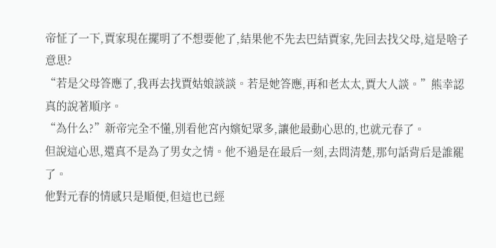帝怔了一下,賈家現在擺明了不想要他了,結果他不先去巴結賈家,先回去找父母,這是啥子意思?
“若是父母答應了,我再去找賈姑娘談談。若是她答應,再和老太太,賈大人談。”熊幸認真的說著順序。
“為什么?”新帝完全不懂,別看他宮內嬪妃眾多,讓他最動心思的,也就元春了。
但說這心思,還真不是為了男女之情。他不過是在最后一刻,去問清楚,那句話背后是誰罷了。
他對元春的情感只是順便,但這也已經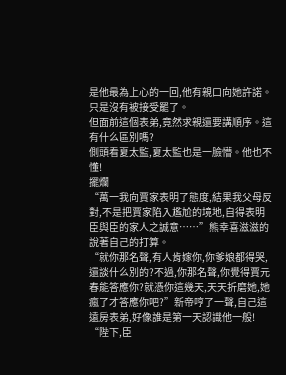是他最為上心的一回,他有親口向她許諾。只是沒有被接受罷了。
但面前這個表弟,竟然求親還要講順序。這有什么區別嗎?
側頭看夏太監,夏太監也是一臉懵。他也不懂!
擺爛
“萬一我向賈家表明了態度,結果我父母反對,不是把賈家陷入尷尬的境地,自得表明臣與臣的家人之誠意……”熊幸喜滋滋的說著自己的打算。
“就你那名聲,有人肯嫁你,你爹娘都得哭,還談什么別的?不過,你那名聲,你覺得賈元春能答應你?就憑你這幾天,天天折磨她,她瘋了才答應你吧?”新帝哼了一聲,自己這遠房表弟,好像誰是第一天認識他一般!
“陛下,臣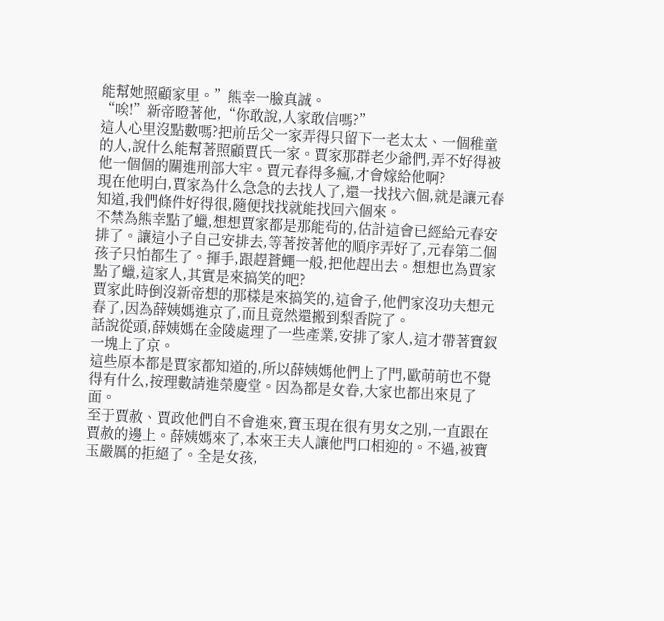能幫她照顧家里。”熊幸一臉真誠。
“唉!”新帝瞪著他,“你敢說,人家敢信嗎?”
這人心里沒點數嗎?把前岳父一家弄得只留下一老太太、一個稚童的人,說什么能幫著照顧賈氏一家。賈家那群老少爺們,弄不好得被他一個個的關進刑部大牢。賈元春得多瘋,才會嫁給他啊?
現在他明白,賈家為什么急急的去找人了,還一找找六個,就是讓元春知道,我們條件好得很,隨便找找就能找回六個來。
不禁為熊幸點了蠟,想想賈家都是那能茍的,估計這會已經給元春安排了。讓這小子自己安排去,等著按著他的順序弄好了,元春第二個孩子只怕都生了。揮手,跟趕蒼蠅一般,把他趕出去。想想也為賈家點了蠟,這家人,其實是來搞笑的吧?
賈家此時倒沒新帝想的那樣是來搞笑的,這會子,他們家沒功夫想元春了,因為薛姨媽進京了,而且竟然還搬到梨香院了。
話說從頭,薛姨媽在金陵處理了一些產業,安排了家人,這才帶著寶釵一塊上了京。
這些原本都是賈家都知道的,所以薛姨媽他們上了門,歐萌萌也不覺得有什么,按理數請進榮慶堂。因為都是女眷,大家也都出來見了面。
至于賈赦、賈政他們自不會進來,寶玉現在很有男女之別,一直跟在賈赦的邊上。薛姨媽來了,本來王夫人讓他門口相迎的。不過,被寶玉嚴厲的拒絕了。全是女孩,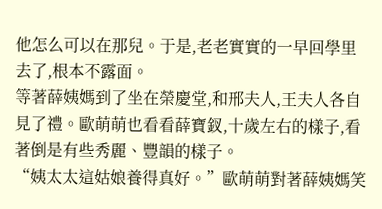他怎么可以在那兒。于是,老老實實的一早回學里去了,根本不露面。
等著薛姨媽到了坐在榮慶堂,和邢夫人,王夫人各自見了禮。歐萌萌也看看薛寶釵,十歲左右的樣子,看著倒是有些秀麗、豐韻的樣子。
“姨太太這姑娘養得真好。”歐萌萌對著薛姨媽笑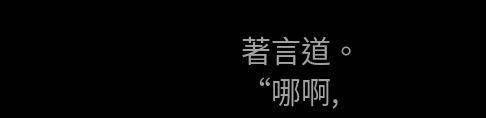著言道。
“哪啊,